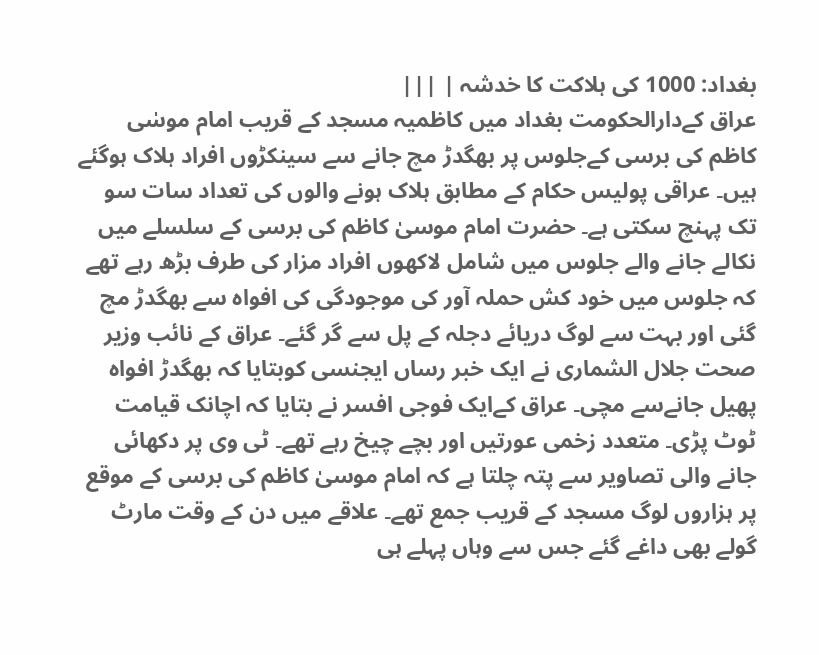بغداد: 1000 کی ہلاکت کا خدشہ | |||
عراق کےدارالحکومت بغداد میں كاظميہ مسجد کے قریب امام موسٰی کاظم کی برسی کےجلوس پر بھگدڑ مچ جانے سے سینکڑوں افراد ہلاک ہوگئے ہیں۔ عراقی پولیس حکام کے مطابق ہلاک ہونے والوں کی تعداد سات سو تک پہنچ سکتی ہے۔ حضرت امام موسیٰ کاظم کی برسی کے سلسلے میں نکالے جانے والے جلوس میں شامل لاکھوں افراد مزار کی طرف بڑھ رہے تھے کہ جلوس میں خود کش حملہ آور کی موجودگی کی افواہ سے بھگدڑ مچ گئی اور بہت سے لوگ دریائے دجلہ کے پل سے گر گئے۔ عراق کے نائب وزیر صحت جلال الشماری نے ایک خبر رساں ایجنسی کوبتایا کہ بھگدڑ افواہ پھیل جانےسے مچی۔ عراق کےایک فوجی افسر نے بتایا کہ اچانک قیامت ٹوٹ پڑی۔ متعدد زخمی عورتیں اور بچے چیخ رہے تھے۔ ٹی وی پر دکھائی جانے والی تصاویر سے پتہ چلتا ہے کہ امام موسیٰ کاظم کی برسی کے موقع پر ہزاروں لوگ مسجد کے قریب جمع تھے۔ علاقے میں دن کے وقت مارٹ گولے بھی داغے گئے جس سے وہاں پہلے ہی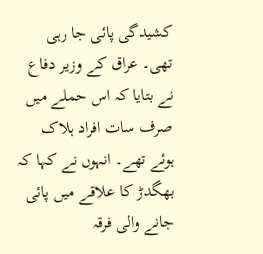کشیدگی پائی جا رہی تھی۔ عراق کے وزیر دفاع نے بتایا کہ اس حملے میں صرف سات افراد ہلاک ہوئے تھے۔ انہوں نے کہا کہ بھگدڑ کا علاقے میں پائی جانے والی فرقہ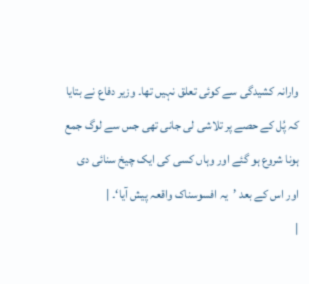وارانہ کشیدگی سے کوئی تعلق نہیں تھا۔ وزیر دفاع نے بتایا کہ پُل کے حصے پر تلاشی لی جانی تھی جس سے لوگ جمع ہونا شروع ہو گئے اور وہاں کسی کی ایک چیخ سنائی دی اور اس کے بعد ’یہ افسوسناک واقعہ پیش آیا‘۔ |
|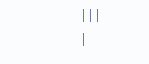|||
|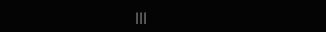|||